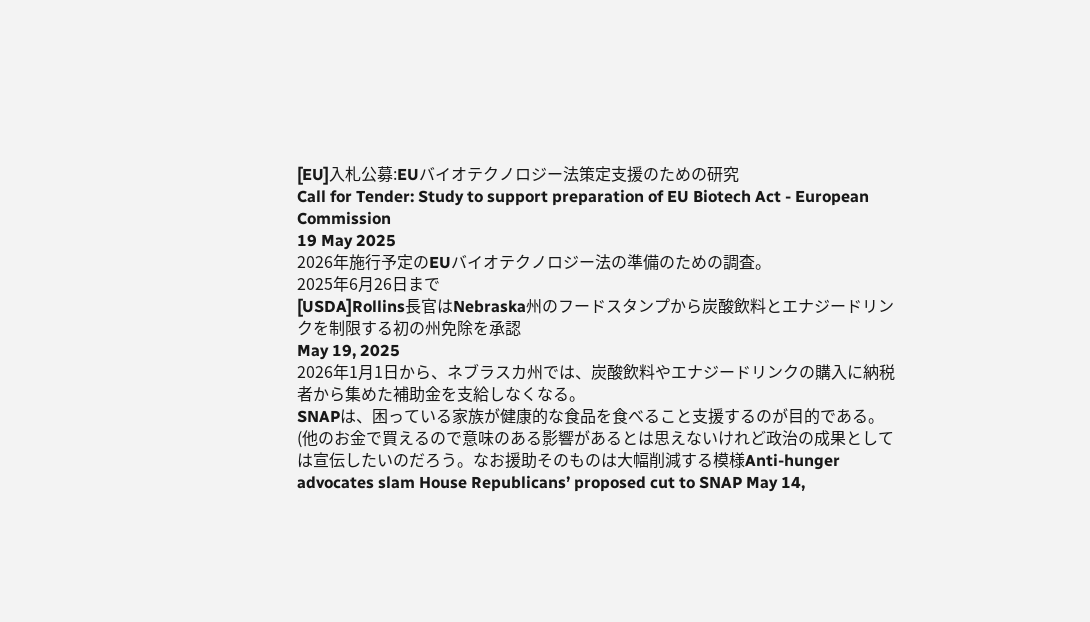[EU]入札公募:EUバイオテクノロジー法策定支援のための研究
Call for Tender: Study to support preparation of EU Biotech Act - European Commission
19 May 2025
2026年施行予定のEUバイオテクノロジー法の準備のための調査。
2025年6月26日まで
[USDA]Rollins長官はNebraska州のフードスタンプから炭酸飲料とエナジードリンクを制限する初の州免除を承認
May 19, 2025
2026年1月1日から、ネブラスカ州では、炭酸飲料やエナジードリンクの購入に納税者から集めた補助金を支給しなくなる。
SNAPは、困っている家族が健康的な食品を食べること支援するのが目的である。
(他のお金で買えるので意味のある影響があるとは思えないけれど政治の成果としては宣伝したいのだろう。なお援助そのものは大幅削減する模様Anti-hunger advocates slam House Republicans’ proposed cut to SNAP May 14,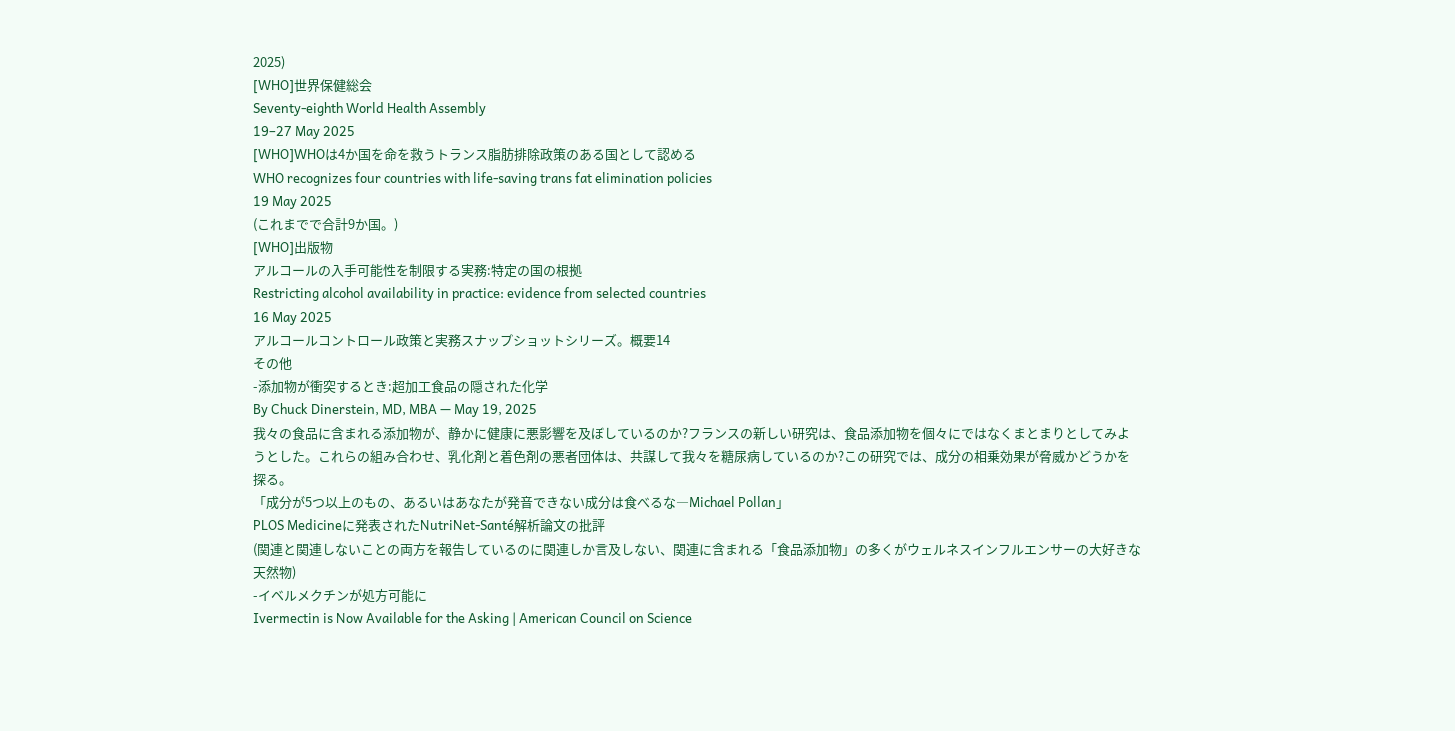2025)
[WHO]世界保健総会
Seventy-eighth World Health Assembly
19–27 May 2025
[WHO]WHOは4か国を命を救うトランス脂肪排除政策のある国として認める
WHO recognizes four countries with life-saving trans fat elimination policies
19 May 2025
(これまでで合計9か国。)
[WHO]出版物
アルコールの入手可能性を制限する実務:特定の国の根拠
Restricting alcohol availability in practice: evidence from selected countries
16 May 2025
アルコールコントロール政策と実務スナップショットシリーズ。概要14
その他
-添加物が衝突するとき:超加工食品の隠された化学
By Chuck Dinerstein, MD, MBA — May 19, 2025
我々の食品に含まれる添加物が、静かに健康に悪影響を及ぼしているのか?フランスの新しい研究は、食品添加物を個々にではなくまとまりとしてみようとした。これらの組み合わせ、乳化剤と着色剤の悪者団体は、共謀して我々を糖尿病しているのか?この研究では、成分の相乗効果が脅威かどうかを探る。
「成分が5つ以上のもの、あるいはあなたが発音できない成分は食べるな―Michael Pollan」
PLOS Medicineに発表されたNutriNet-Santé解析論文の批評
(関連と関連しないことの両方を報告しているのに関連しか言及しない、関連に含まれる「食品添加物」の多くがウェルネスインフルエンサーの大好きな天然物)
-イベルメクチンが処方可能に
Ivermectin is Now Available for the Asking | American Council on Science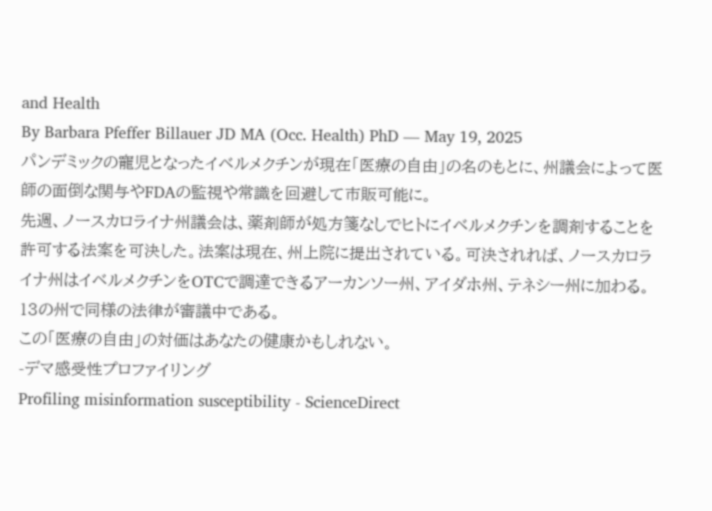and Health
By Barbara Pfeffer Billauer JD MA (Occ. Health) PhD — May 19, 2025
パンデミックの寵児となったイベルメクチンが現在「医療の自由」の名のもとに、州議会によって医師の面倒な関与やFDAの監視や常識を回避して市販可能に。
先週、ノースカロライナ州議会は、薬剤師が処方箋なしでヒトにイベルメクチンを調剤することを許可する法案を可決した。法案は現在、州上院に提出されている。可決されれば、ノースカロライナ州はイベルメクチンをOTCで調達できるアーカンソー州、アイダホ州、テネシー州に加わる。13の州で同様の法律が審議中である。
この「医療の自由」の対価はあなたの健康かもしれない。
-デマ感受性プロファイリング
Profiling misinformation susceptibility - ScienceDirect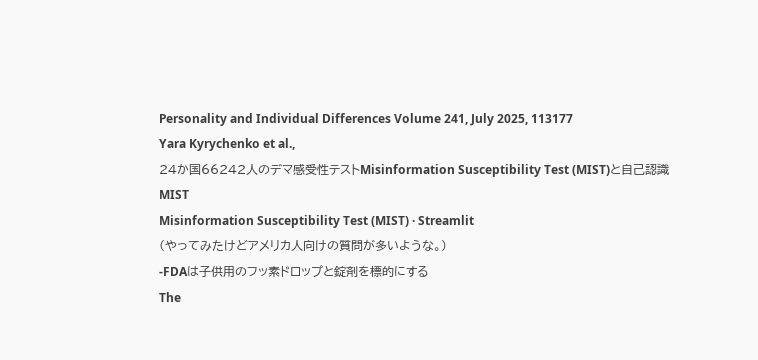Personality and Individual Differences Volume 241, July 2025, 113177
Yara Kyrychenko et al.,
24か国66242人のデマ感受性テストMisinformation Susceptibility Test (MIST)と自己認識
MIST
Misinformation Susceptibility Test (MIST) · Streamlit
(やってみたけどアメリカ人向けの質問が多いような。)
-FDAは子供用のフッ素ドロップと錠剤を標的にする
The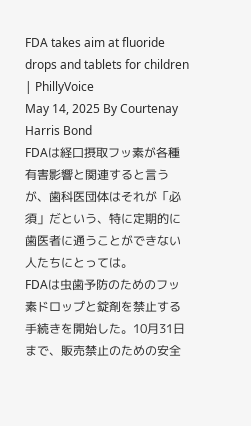FDA takes aim at fluoride drops and tablets for children | PhillyVoice
May 14, 2025 By Courtenay Harris Bond
FDAは経口摂取フッ素が各種有害影響と関連すると言うが、歯科医団体はそれが「必須」だという、特に定期的に歯医者に通うことができない人たちにとっては。
FDAは虫歯予防のためのフッ素ドロップと錠剤を禁止する手続きを開始した。10月31日まで、販売禁止のための安全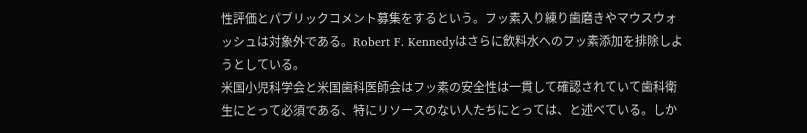性評価とパブリックコメント募集をするという。フッ素入り練り歯磨きやマウスウォッシュは対象外である。Robert F. Kennedyはさらに飲料水へのフッ素添加を排除しようとしている。
米国小児科学会と米国歯科医師会はフッ素の安全性は一貫して確認されていて歯科衛生にとって必須である、特にリソースのない人たちにとっては、と述べている。しか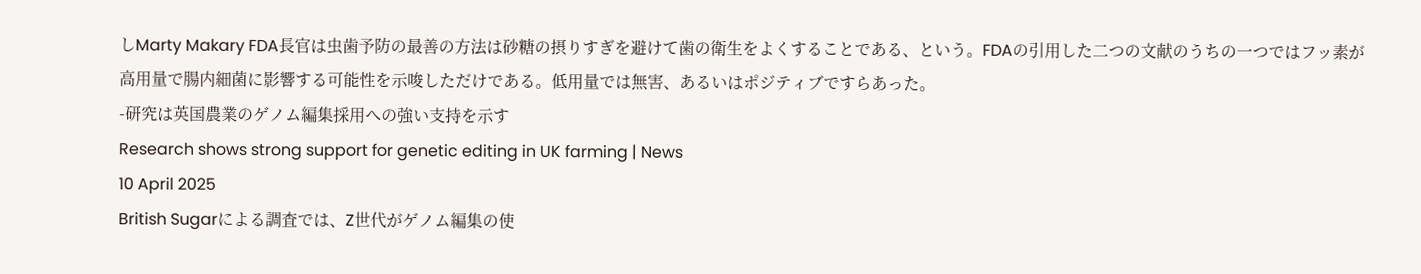しMarty Makary FDA長官は虫歯予防の最善の方法は砂糖の摂りすぎを避けて歯の衛生をよくすることである、という。FDAの引用した二つの文献のうちの一つではフッ素が高用量で腸内細菌に影響する可能性を示唆しただけである。低用量では無害、あるいはポジティブですらあった。
-研究は英国農業のゲノム編集採用への強い支持を示す
Research shows strong support for genetic editing in UK farming | News
10 April 2025
British Sugarによる調査では、Z世代がゲノム編集の使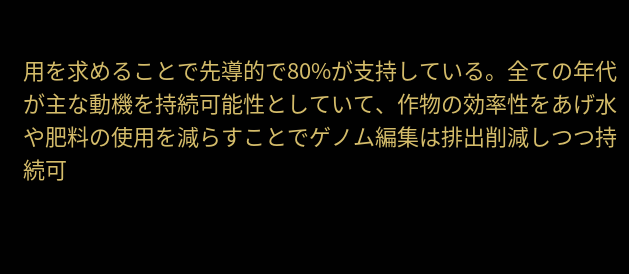用を求めることで先導的で80%が支持している。全ての年代が主な動機を持続可能性としていて、作物の効率性をあげ水や肥料の使用を減らすことでゲノム編集は排出削減しつつ持続可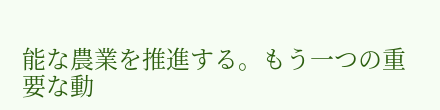能な農業を推進する。もう一つの重要な動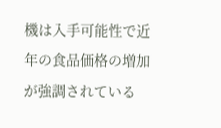機は入手可能性で近年の食品価格の増加が強調されている